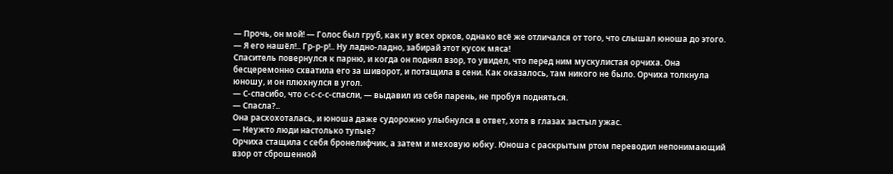— Прочь, он мой! — Голос был груб, как и у всех орков, однако всё же отличался от того, что слышал юноша до этого.
— Я его нашёл!.. Гр-р-р!.. Ну ладно-ладно, забирай этот кусок мяса!
Спаситель повернулся к парню, и когда он поднял взор, то увидел, что перед ним мускулистая орчиха. Она бесцеремонно схватила его за шиворот, и потащила в сени. Как оказалось, там никого не было. Орчиха толкнула юношу, и он плюхнулся в угол.
— С-спасибо, что с-с-с-с-спасли, — выдавил из себя парень, не пробуя подняться.
— Спасла?..
Она расхохоталась, и юноша даже судорожно улыбнулся в ответ, хотя в глазах застыл ужас.
— Неужто люди настолько тупые?
Орчиха стащила с себя бронелифчик, а затем и меховую юбку. Юноша с раскрытым ртом переводил непонимающий взор от сброшенной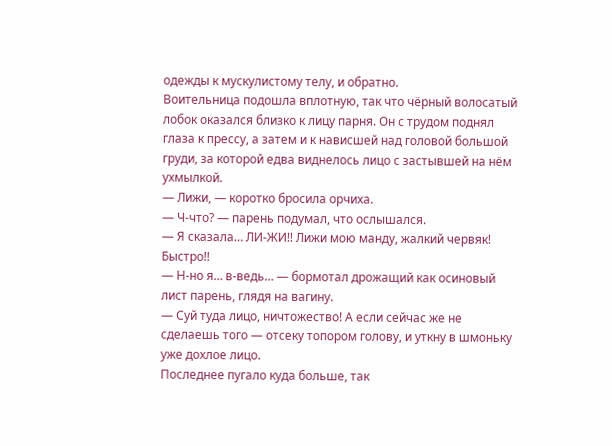одежды к мускулистому телу, и обратно.
Воительница подошла вплотную, так что чёрный волосатый лобок оказался близко к лицу парня. Он с трудом поднял глаза к прессу, а затем и к нависшей над головой большой груди, за которой едва виднелось лицо с застывшей на нём ухмылкой.
— Лижи, — коротко бросила орчиха.
— Ч-что? — парень подумал, что ослышался.
— Я сказала… ЛИ-ЖИ!! Лижи мою манду, жалкий червяк! Быстро!!
— Н-но я… в-ведь… — бормотал дрожащий как осиновый лист парень, глядя на вагину.
— Суй туда лицо, ничтожество! А если сейчас же не сделаешь того — отсеку топором голову, и уткну в шмоньку уже дохлое лицо.
Последнее пугало куда больше, так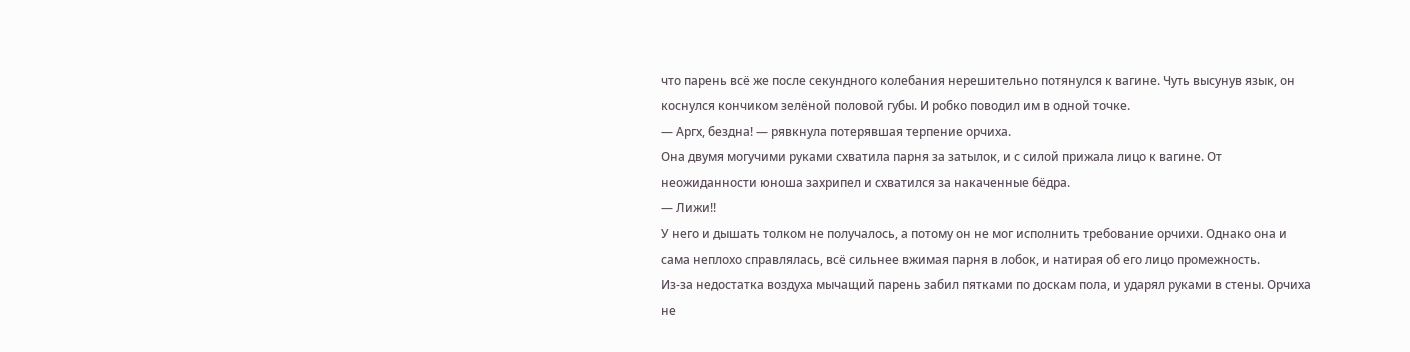что парень всё же после секундного колебания нерешительно потянулся к вагине. Чуть высунув язык, он коснулся кончиком зелёной половой губы. И робко поводил им в одной точке.
— Аргх, бездна! — рявкнула потерявшая терпение орчиха.
Она двумя могучими руками схватила парня за затылок, и с силой прижала лицо к вагине. От неожиданности юноша захрипел и схватился за накаченные бёдра.
— Лижи!!
У него и дышать толком не получалось, а потому он не мог исполнить требование орчихи. Однако она и сама неплохо справлялась, всё сильнее вжимая парня в лобок, и натирая об его лицо промежность.
Из-за недостатка воздуха мычащий парень забил пятками по доскам пола, и ударял руками в стены. Орчиха не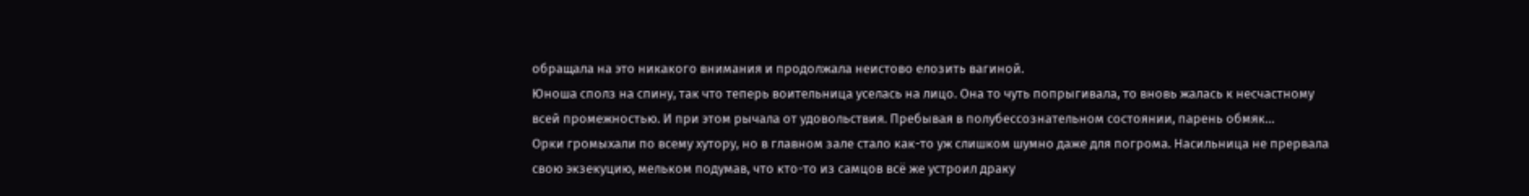обращала на это никакого внимания и продолжала неистово елозить вагиной.
Юноша сполз на спину, так что теперь воительница уселась на лицо. Она то чуть попрыгивала, то вновь жалась к несчастному всей промежностью. И при этом рычала от удовольствия. Пребывая в полубессознательном состоянии, парень обмяк…
Орки громыхали по всему хутору, но в главном зале стало как-то уж слишком шумно даже для погрома. Насильница не прервала свою экзекуцию, мельком подумав, что кто-то из самцов всё же устроил драку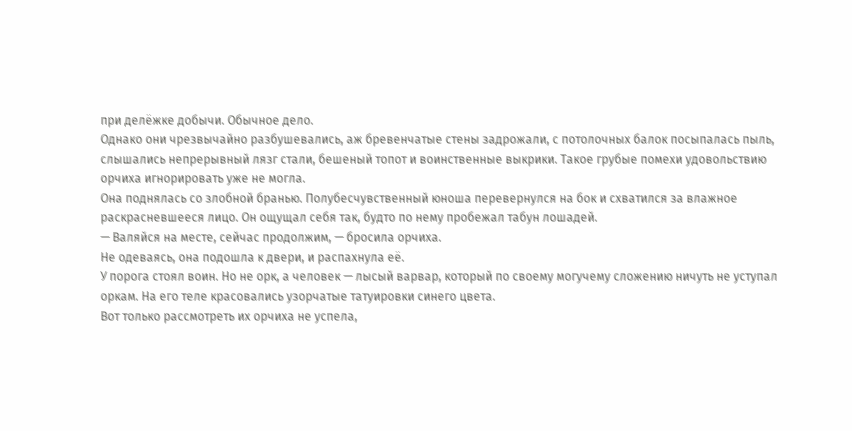при делёжке добычи. Обычное дело.
Однако они чрезвычайно разбушевались, аж бревенчатые стены задрожали, с потолочных балок посыпалась пыль, слышались непрерывный лязг стали, бешеный топот и воинственные выкрики. Такое грубые помехи удовольствию орчиха игнорировать уже не могла.
Она поднялась со злобной бранью. Полубесчувственный юноша перевернулся на бок и схватился за влажное раскрасневшееся лицо. Он ощущал себя так, будто по нему пробежал табун лошадей.
— Валяйся на месте, сейчас продолжим, — бросила орчиха.
Не одеваясь, она подошла к двери, и распахнула её.
У порога стоял воин. Но не орк, а человек — лысый варвар, который по своему могучему сложению ничуть не уступал оркам. На его теле красовались узорчатые татуировки синего цвета.
Вот только рассмотреть их орчиха не успела,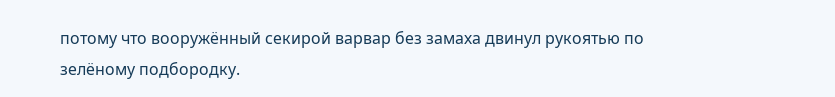потому что вооружённый секирой варвар без замаха двинул рукоятью по зелёному подбородку.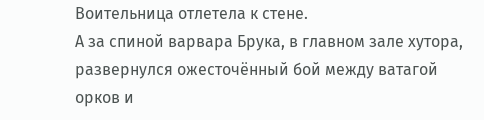Воительница отлетела к стене.
А за спиной варвара Брука, в главном зале хутора, развернулся ожесточённый бой между ватагой орков и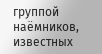группой наёмников, известных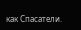как Спасатели.